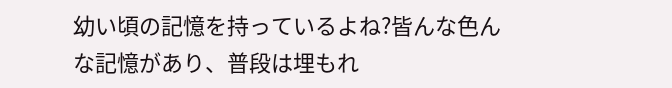幼い頃の記憶を持っているよね?皆んな色んな記憶があり、普段は埋もれ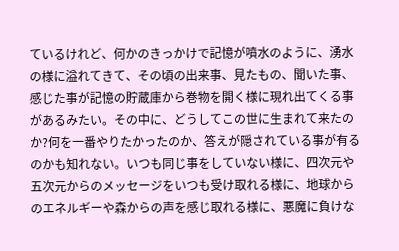ているけれど、何かのきっかけで記憶が噴水のように、湧水の様に溢れてきて、その頃の出来事、見たもの、聞いた事、感じた事が記憶の貯蔵庫から巻物を開く様に現れ出てくる事があるみたい。その中に、どうしてこの世に生まれて来たのか?何を一番やりたかったのか、答えが隠されている事が有るのかも知れない。いつも同じ事をしていない様に、四次元や五次元からのメッセージをいつも受け取れる様に、地球からのエネルギーや森からの声を感じ取れる様に、悪魔に負けな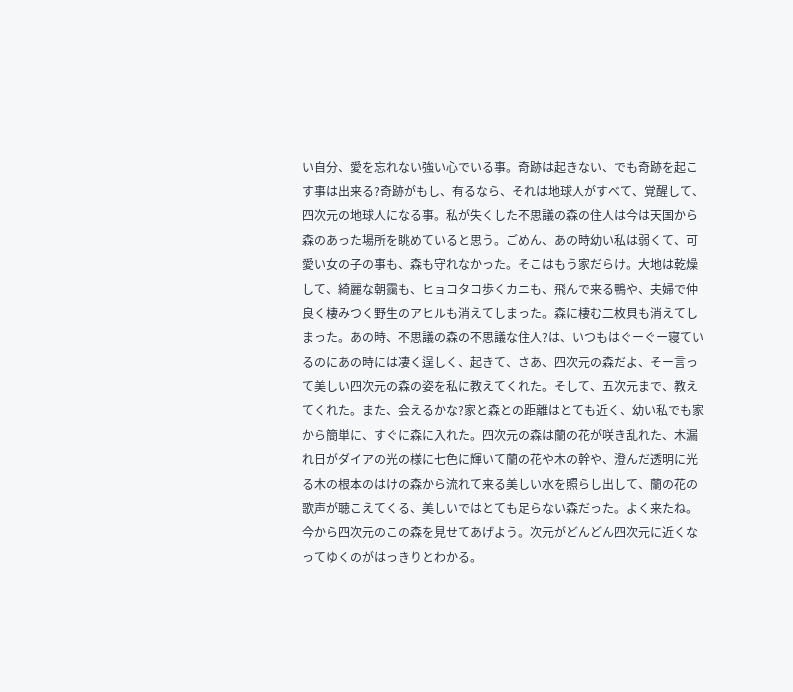い自分、愛を忘れない強い心でいる事。奇跡は起きない、でも奇跡を起こす事は出来る?奇跡がもし、有るなら、それは地球人がすべて、覚醒して、四次元の地球人になる事。私が失くした不思議の森の住人は今は天国から森のあった場所を眺めていると思う。ごめん、あの時幼い私は弱くて、可愛い女の子の事も、森も守れなかった。そこはもう家だらけ。大地は乾燥して、綺麗な朝靄も、ヒョコタコ歩くカニも、飛んで来る鴨や、夫婦で仲良く棲みつく野生のアヒルも消えてしまった。森に棲む二枚貝も消えてしまった。あの時、不思議の森の不思議な住人?は、いつもはぐーぐー寝ているのにあの時には凄く逞しく、起きて、さあ、四次元の森だよ、そー言って美しい四次元の森の姿を私に教えてくれた。そして、五次元まで、教えてくれた。また、会えるかな?家と森との距離はとても近く、幼い私でも家から簡単に、すぐに森に入れた。四次元の森は蘭の花が咲き乱れた、木漏れ日がダイアの光の様に七色に輝いて蘭の花や木の幹や、澄んだ透明に光る木の根本のはけの森から流れて来る美しい水を照らし出して、蘭の花の歌声が聴こえてくる、美しいではとても足らない森だった。よく来たね。今から四次元のこの森を見せてあげよう。次元がどんどん四次元に近くなってゆくのがはっきりとわかる。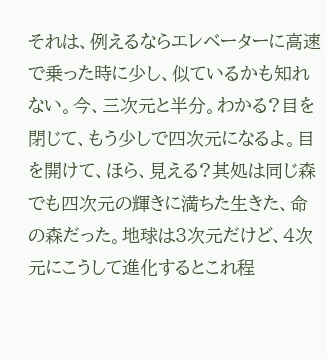それは、例えるならエレベーターに高速で乗った時に少し、似ているかも知れない。今、三次元と半分。わかる?目を閉じて、もう少しで四次元になるよ。目を開けて、ほら、見える?其処は同じ森でも四次元の輝きに満ちた生きた、命の森だった。地球は3次元だけど、4次元にこうして進化するとこれ程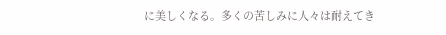に美しくなる。多くの苦しみに人々は耐えてき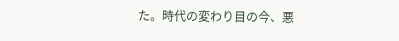た。時代の変わり目の今、悪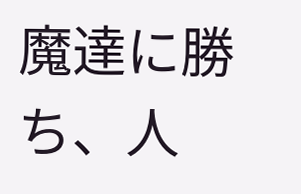魔達に勝ち、人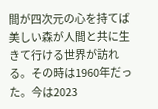間が四次元の心を持てば美しい森が人間と共に生きて行ける世界が訪れる。その時は1960年だった。今は2023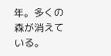年。多くの森が消えている。